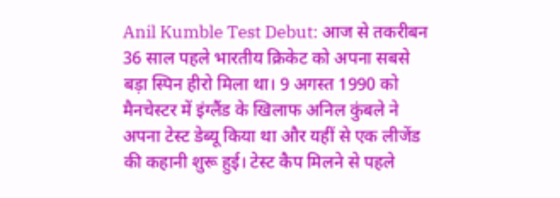Anil Kumble Test Debut: आज से तकरीबन 36 साल पहले भारतीय क्रिकेट को अपना सबसे बड़ा स्पिन हीरो मिला था। 9 अगस्त 1990 को मैनचेस्टर में इंग्लैंड के खिलाफ अनिल कुंबले ने अपना टेस्ट डेब्यू किया था और यहीं से एक लीजेंड की कहानी शुरू हुई। टेस्ट कैप मिलने से पहले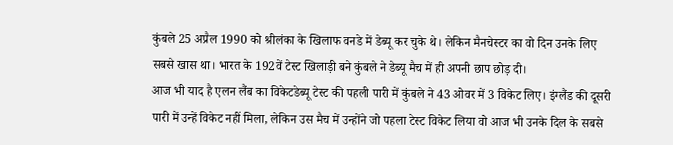कुंबले 25 अप्रैल 1990 को श्रीलंका के खिलाफ वनडे में डेब्यू कर चुके थे। लेकिन मैनचेस्टर का वो दिन उनके लिए सबसे खास था। भारत के 192वें टेस्ट खिलाड़ी बने कुंबले ने डेब्यू मैच में ही अपनी छाप छोड़ दी।
आज भी याद है एलन लैंब का विकेटडेब्यू टेस्ट की पहली पारी में कुंबले ने 43 ओवर में 3 विकेट लिए। इंग्लैंड की दूसरी पारी में उन्हें विकेट नहीं मिला, लेकिन उस मैच में उन्होंने जो पहला टेस्ट विकेट लिया वो आज भी उनके दिल के सबसे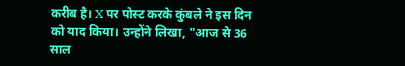करीब है। X पर पोस्ट करके कुंबले ने इस दिन को याद किया। उन्होंने लिखा, "आज से 36 साल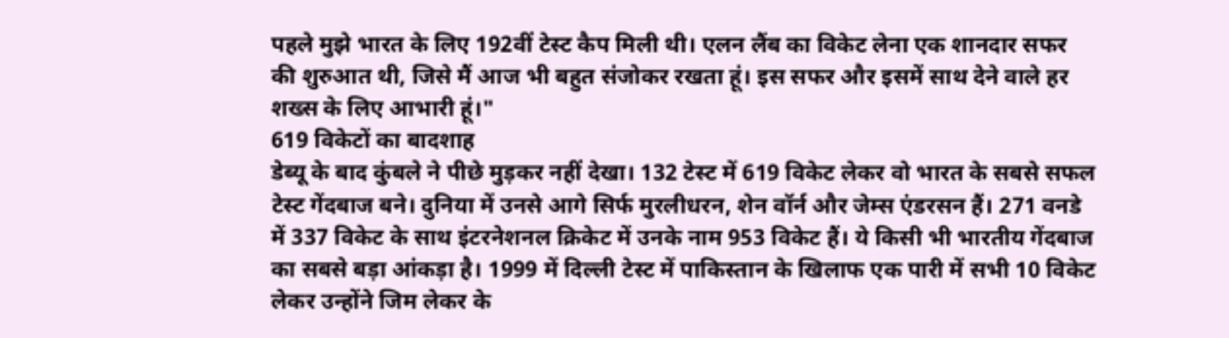पहले मुझे भारत के लिए 192वीं टेस्ट कैप मिली थी। एलन लैंब का विकेट लेना एक शानदार सफर की शुरुआत थी, जिसे मैं आज भी बहुत संजोकर रखता हूं। इस सफर और इसमें साथ देने वाले हर शख्स के लिए आभारी हूं।"
619 विकेटों का बादशाह
डेब्यू के बाद कुंबले ने पीछे मुड़कर नहीं देखा। 132 टेस्ट में 619 विकेट लेकर वो भारत के सबसे सफल टेस्ट गेंदबाज बने। दुनिया में उनसे आगे सिर्फ मुरलीधरन, शेन वॉर्न और जेम्स एंडरसन हैं। 271 वनडे में 337 विकेट के साथ इंटरनेशनल क्रिकेट में उनके नाम 953 विकेट हैं। ये किसी भी भारतीय गेंदबाज का सबसे बड़ा आंकड़ा है। 1999 में दिल्ली टेस्ट में पाकिस्तान के खिलाफ एक पारी में सभी 10 विकेट लेकर उन्होंने जिम लेकर के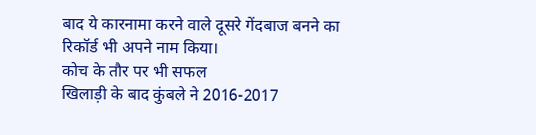बाद ये कारनामा करने वाले दूसरे गेंदबाज बनने का रिकॉर्ड भी अपने नाम किया।
कोच के तौर पर भी सफल
खिलाड़ी के बाद कुंबले ने 2016-2017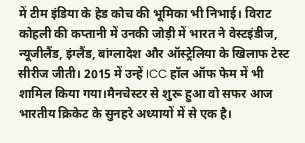में टीम इंडिया के हेड कोच की भूमिका भी निभाई। विराट कोहली की कप्तानी में उनकी जोड़ी में भारत ने वेस्टइंडीज, न्यूजीलैंड, इंग्लैंड, बांग्लादेश और ऑस्ट्रेलिया के खिलाफ टेस्ट सीरीज जीती। 2015 में उन्हें ICC हॉल ऑफ फेम में भी शामिल किया गया।मैनचेस्टर से शुरू हुआ वो सफर आज भारतीय क्रिकेट के सुनहरे अध्यायों में से एक है।